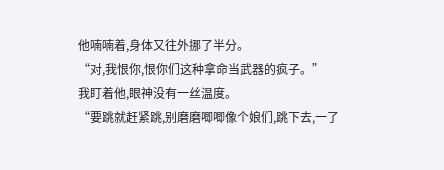他喃喃着,身体又往外挪了半分。
“对,我恨你,恨你们这种拿命当武器的疯子。”
我盯着他,眼神没有一丝温度。
“要跳就赶紧跳,别磨磨唧唧像个娘们,跳下去,一了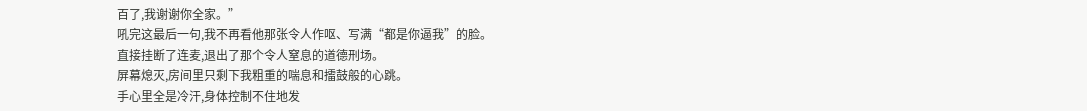百了,我谢谢你全家。”
吼完这最后一句,我不再看他那张令人作呕、写满“都是你逼我”的脸。
直接挂断了连麦,退出了那个令人窒息的道德刑场。
屏幕熄灭,房间里只剩下我粗重的喘息和擂鼓般的心跳。
手心里全是冷汗,身体控制不住地发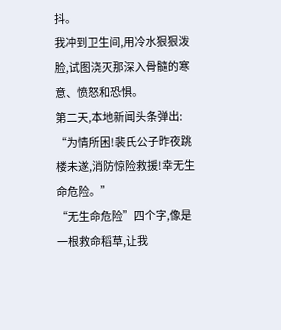抖。
我冲到卫生间,用冷水狠狠泼脸,试图浇灭那深入骨髓的寒意、愤怒和恐惧。
第二天,本地新闻头条弹出:
“为情所困!裴氏公子昨夜跳楼未遂,消防惊险救援!幸无生命危险。”
“无生命危险”四个字,像是一根救命稻草,让我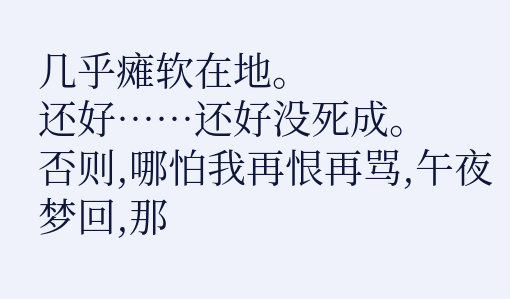几乎瘫软在地。
还好……还好没死成。
否则,哪怕我再恨再骂,午夜梦回,那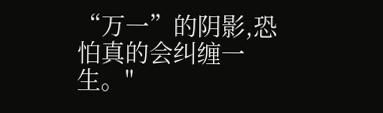“万一”的阴影,恐怕真的会纠缠一生。"